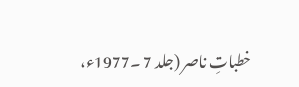خطباتِ ناصر (جلد 7 ۔1977ء،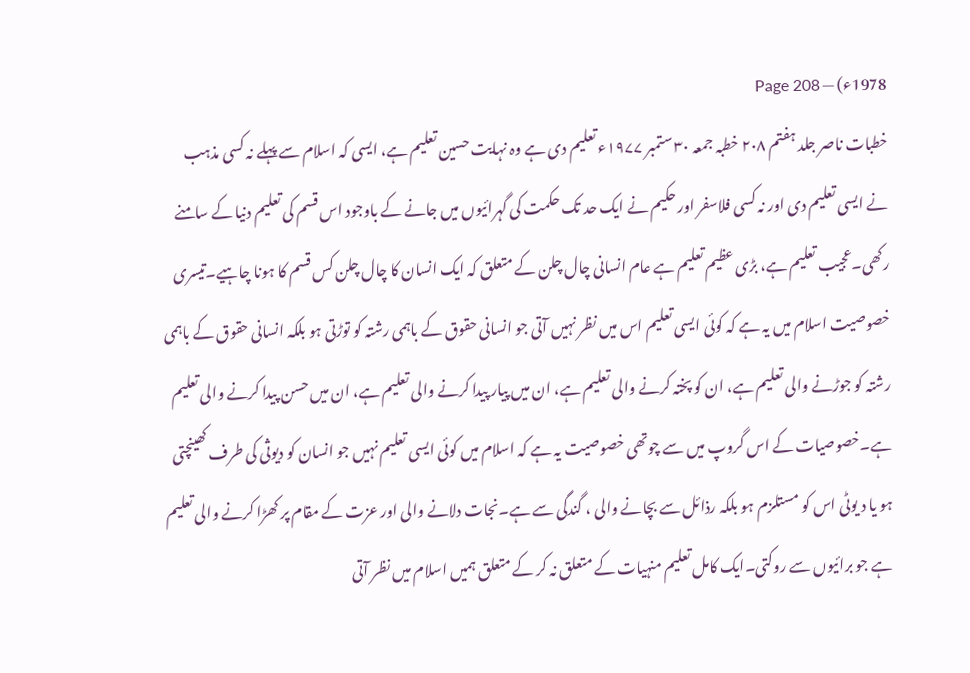1978ء) — Page 208
خطبات ناصر جلد ہفتم ۲۰۸ خطبہ جمعہ ۳۰ ستمبر ۱۹۷۷ء تعلیم دی ہے وہ نہایت حسین تعلیم ہے، ایسی کہ اسلام سے پہلے نہ کسی مذہب نے ایسی تعلیم دی اور نہ کسی فلاسفر اور حکیم نے ایک حد تک حکمت کی گہرائیوں میں جانے کے باوجود اس قسم کی تعلیم دنیا کے سامنے رکھی۔عجیب تعلیم ہے، بڑی عظیم تعلیم ہے عام انسانی چال چلن کے متعلق کہ ایک انسان کا چال چلن کس قسم کا ہونا چاہیے۔تیسری خصوصیت اسلام میں یہ ہے کہ کوئی ایسی تعلیم اس میں نظر نہیں آتی جو انسانی حقوق کے باہمی رشتہ کو توڑتی ہو بلکہ انسانی حقوق کے باہمی رشتہ کو جوڑنے والی تعلیم ہے، ان کو پختہ کرنے والی تعلیم ہے، ان میں پیار پیدا کرنے والی تعلیم ہے، ان میں حسن پیدا کرنے والی تعلیم ہے۔خصوصیات کے اس گروپ میں سے چوتھی خصوصیت یہ ہے کہ اسلام میں کوئی ایسی تعلیم نہیں جو انسان کو دیوثی کی طرف کھینچتی ہو یا د یوٹی اس کو مستلزم ہو بلکہ رذائل سے بچانے والی ، گندگی سے ہے۔نجات دلانے والی اور عزت کے مقام پر کھڑا کرنے والی تعلیم ہے جو برائیوں سے روکتی۔ایک کامل تعلیم منہیات کے متعلق نہ کر کے متعلق ہمیں اسلام میں نظر آتی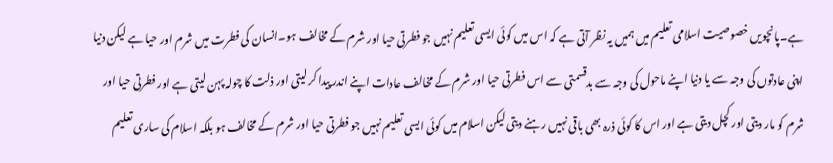ہے۔پانچویں خصوصیت اسلامی تعلیم میں ہمیں یہ نظر آتی ہے کہ اس میں کوئی ایسی تعلیم نہیں جو فطرتی حیا اور شرم کے مخالف ہو۔انسان کی فطرت میں شرم اور حیا ہے لیکن دنیا اپنی عادتوں کی وجہ سے یا دنیا اپنے ماحول کی وجہ سے بدقسمتی سے اس فطرتی حیا اور شرم کے مخالف عادات اپنے اندر پیدا کر لیتی اور ذلت کا چولہ پہن لیتی ہے اور فطرتی حیا اور شرم کو مار دیتی اور کچل دیتی ہے اور اس کا کوئی ذرہ بھی باقی نہیں رہنے دیتی لیکن اسلام میں کوئی ایسی تعلیم نہیں جو فطرتی حیا اور شرم کے مخالف ہو بلکہ اسلام کی ساری تعلیم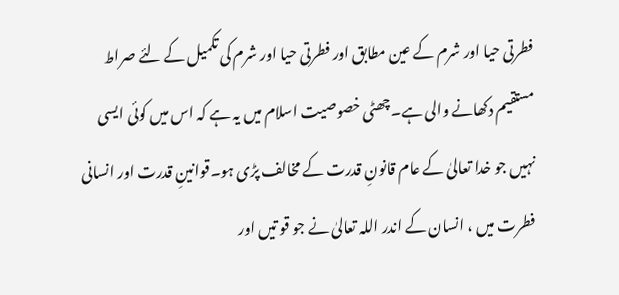فطرتی حیا اور شرم کے عین مطابق اور فطرتی حیا اور شرم کی تکمیل کے لئے صراط مستقیم دکھانے والی ہے۔چھٹی خصوصیت اسلام میں یہ ہے کہ اس میں کوئی ایسی نہیں جو خدا تعالیٰ کے عام قانونِ قدرت کے مخالف پڑی ہو۔قوانینِ قدرت اور انسانی فطرت میں ، انسان کے اندر اللہ تعالیٰ نے جو قو تیں اور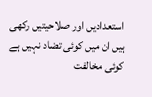استعدادیں اور صلاحیتیں رکھی ہیں ان میں کوئی تضاد نہیں ہے کوئی مخالفت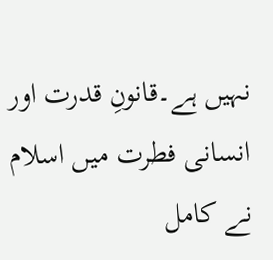نہیں ہے۔قانونِ قدرت اور انسانی فطرت میں اسلام نے کامل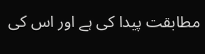مطابقت پیدا کی ہے اور اس کی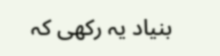بنیاد یہ رکھی کہ